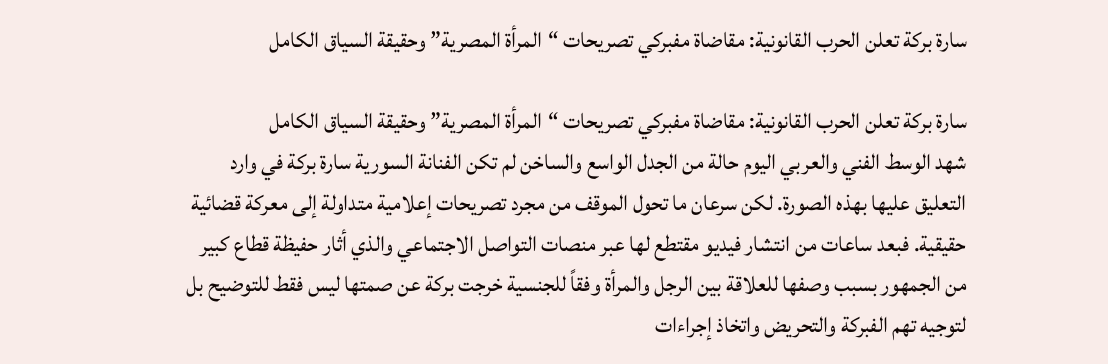سارة بركة تعلن الحرب القانونية: مقاضاة مفبركي تصريحات “المرأة المصرية” وحقيقة السياق الكامل

سارة بركة تعلن الحرب القانونية: مقاضاة مفبركي تصريحات “المرأة المصرية” وحقيقة السياق الكامل
شهد الوسط الفني والعربي اليوم حالة من الجدل الواسع والساخن لم تكن الفنانة السورية سارة بركة في وارد التعليق عليها بهذه الصورة. لكن سرعان ما تحول الموقف من مجرد تصريحات إعلامية متداولة إلى معركة قضائية حقيقية. فبعد ساعات من انتشار فيديو مقتطع لها عبر منصات التواصل الاجتماعي والذي أثار حفيظة قطاع كبير من الجمهور بسبب وصفها للعلاقة بين الرجل والمرأة وفقاً للجنسية خرجت بركة عن صمتها ليس فقط للتوضيح بل لتوجيه تهم الفبركة والتحريض واتخاذ إجراءات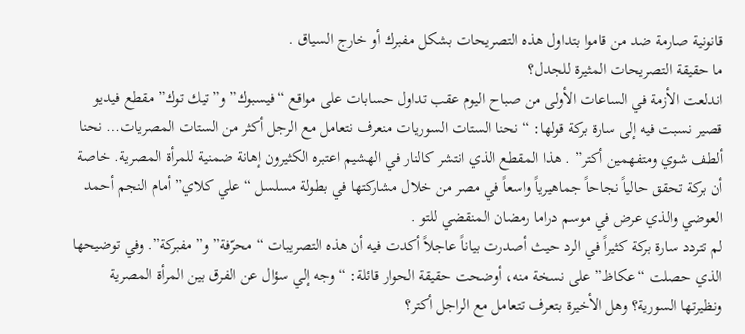قانونية صارمة ضد من قاموا بتداول هذه التصريحات بشكل مفبرك أو خارج السياق .
ما حقيقة التصريحات المثيرة للجدل؟
اندلعت الأزمة في الساعات الأولى من صباح اليوم عقب تداول حسابات على مواقع “فيسبوك” و”تيك توك” مقطع فيديو قصير نسبت فيه إلى سارة بركة قولها: “نحنا الستات السوريات منعرف نتعامل مع الرجل أكثر من الستات المصريات… نحنا ألطف شوي ومتفهمين أكتر” . هذا المقطع الذي انتشر كالنار في الهشيم اعتبره الكثيرون إهانة ضمنية للمرأة المصرية. خاصة أن بركة تحقق حالياً نجاحاً جماهيرياً واسعاً في مصر من خلال مشاركتها في بطولة مسلسل “علي كلاي” أمام النجم أحمد العوضي والذي عرض في موسم دراما رمضان المنقضي للتو .
لم تتردد سارة بركة كثيراً في الرد حيث أصدرت بياناً عاجلاً أكدت فيه أن هذه التصريبات “محرّفة” و”مفبركة”. وفي توضيحها الذي حصلت “عكاظ” على نسخة منه، أوضحت حقيقة الحوار قائلة: “وجه إلي سؤال عن الفرق بين المرأة المصرية ونظيرتها السورية؟ وهل الأخيرة بتعرف تتعامل مع الراجل أكتر؟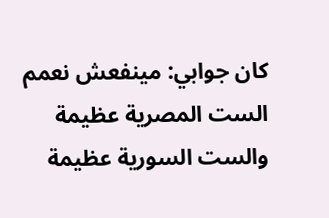كان جوابي: مينفعش نعمم الست المصرية عظيمة والست السورية عظيمة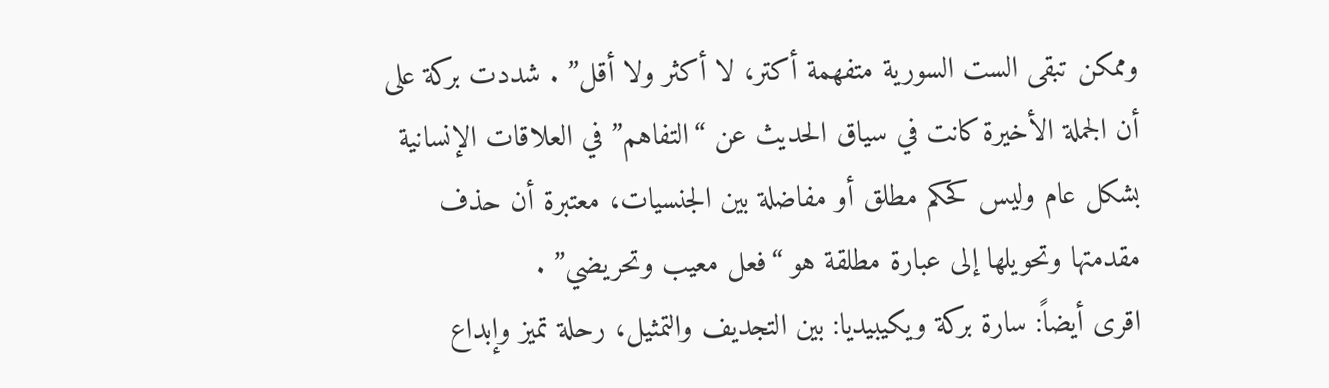وممكن تبقى الست السورية متفهمة أكتر، لا أكثر ولا أقل” . شددت بركة على أن الجملة الأخيرة كانت في سياق الحديث عن “التفاهم” في العلاقات الإنسانية بشكل عام وليس كحكم مطلق أو مفاضلة بين الجنسيات، معتبرة أن حذف مقدمتها وتحويلها إلى عبارة مطلقة هو “فعل معيب وتحريضي” .
اقرى أيضاً: سارة بركة ويكيبيديا: بين التجديف والتمثيل، رحلة تميز وإبداع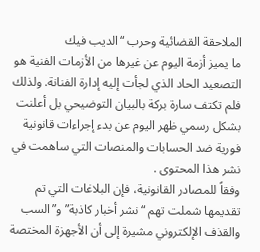الملاحقة القضائية وحرب “الديب فيك
ما يميز أزمة اليوم عن غيرها من الأزمات الفنية هو التصعيد الحاد الذي لجأت إليه إدارة الفنانة. ولذلك فلم تكتف سارة بركة بالبيان التوضيحي بل أعلنت بشكل رسمي ظهر اليوم عن بدء إجراءات قانونية فورية ضد الحسابات والمنصات التي ساهمت في نشر هذا المحتوى .
وفقاً للمصادر القانونية، فإن البلاغات التي تم تقديمها شملت تهم “نشر أخبار كاذبة” و”السب والقذف الإلكتروني مشيرة إلى أن الأجهزة المختصة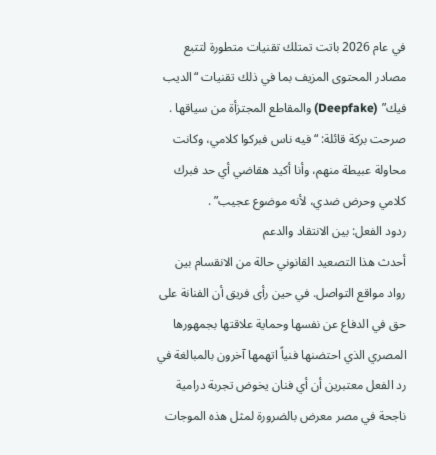في عام 2026 باتت تمتلك تقنيات متطورة لتتبع مصادر المحتوى المزيف بما في ذلك تقنيات “الديب فيك” (Deepfake) والمقاطع المجتزأة من سياقها . صرحت بركة قائلة: “فيه ناس فبركوا كلامي، وكانت محاولة عبيطة منهم، وأنا أكيد هقاضي أي حد فبرك كلامي وحرض ضدي، لأنه موضوع عجيب” .
ردود الفعل: بين الانتقاد والدعم
أحدث هذا التصعيد القانوني حالة من الانقسام بين رواد مواقع التواصل. في حين رأى فريق أن الفنانة على حق في الدفاع عن نفسها وحماية علاقتها بجمهورها المصري الذي احتضنها فنياً اتهمها آخرون بالمبالغة في رد الفعل معتبرين أن أي فنان يخوض تجربة درامية ناجحة في مصر معرض بالضرورة لمثل هذه الموجات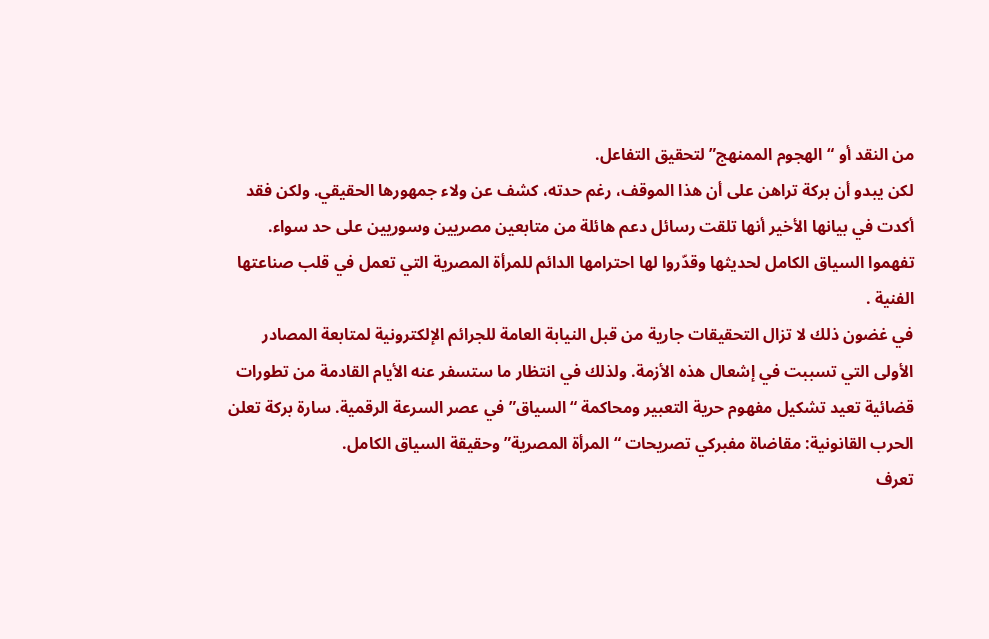من النقد أو “الهجوم الممنهج” لتحقيق التفاعل.
لكن يبدو أن بركة تراهن على أن هذا الموقف، رغم حدته، كشف عن ولاء جمهورها الحقيقي. ولكن فقد أكدت في بيانها الأخير أنها تلقت رسائل دعم هائلة من متابعين مصريين وسوريين على حد سواء. تفهموا السياق الكامل لحديثها وقدّروا لها احترامها الدائم للمرأة المصرية التي تعمل في قلب صناعتها الفنية .
في غضون ذلك لا تزال التحقيقات جارية من قبل النيابة العامة للجرائم الإلكترونية لمتابعة المصادر الأولى التي تسببت في إشعال هذه الأزمة. ولذلك في انتظار ما ستسفر عنه الأيام القادمة من تطورات قضائية تعيد تشكيل مفهوم حرية التعبير ومحاكمة “السياق” في عصر السرعة الرقمية. سارة بركة تعلن الحرب القانونية: مقاضاة مفبركي تصريحات “المرأة المصرية” وحقيقة السياق الكامل.
تعرف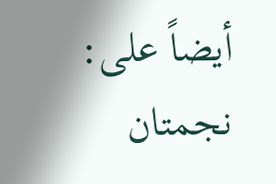أيضاً على: نجمتان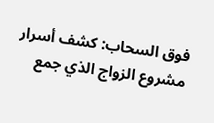فوق السحاب: كشف أسرار مشروع الزواج الذي جمع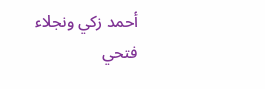أحمد زكي ونجلاء فتحي